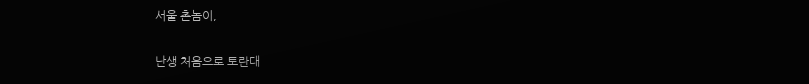서울 촌놈이,

난생 처음으로 토란대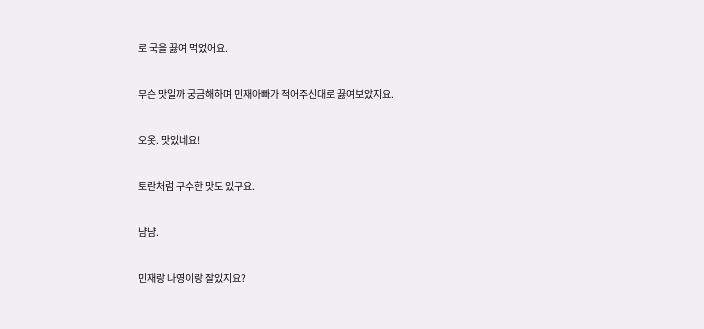로 국을 끓여 먹었어요.

무슨 맛일까 궁금해하며 민재아빠가 적어주신대로 끓여보았지요.

오옷. 맛있네요!

토란처럼 구수한 맛도 있구요.

냠냠.

민재랑 나영이랑 잘있지요?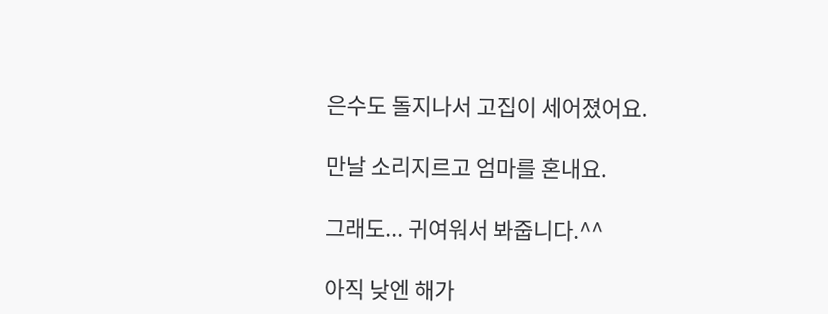은수도 돌지나서 고집이 세어졌어요.

만날 소리지르고 엄마를 혼내요.

그래도... 귀여워서 봐줍니다.^^

아직 낮엔 해가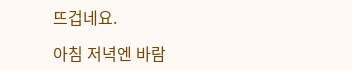뜨겁네요.

아침 저녁엔 바람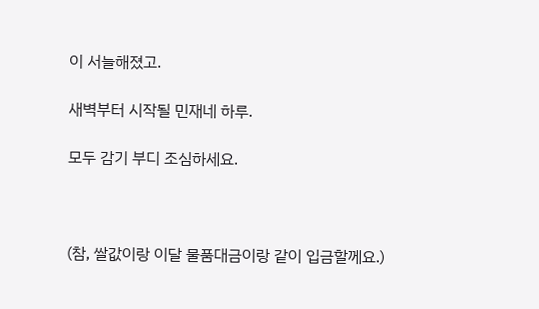이 서늘해졌고.

새벽부터 시작될 민재네 하루.

모두 감기 부디 조심하세요.



(참, 쌀값이랑 이달 물품대금이랑 같이 입금할께요.)